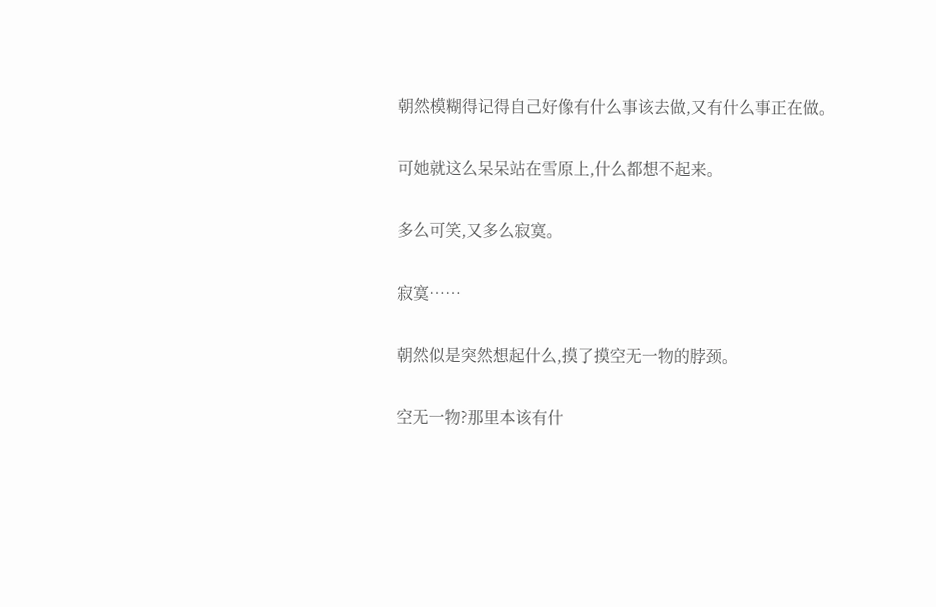朝然模糊得记得自己好像有什么事该去做,又有什么事正在做。

可她就这么呆呆站在雪原上,什么都想不起来。

多么可笑,又多么寂寞。

寂寞……

朝然似是突然想起什么,摸了摸空无一物的脖颈。

空无一物?那里本该有什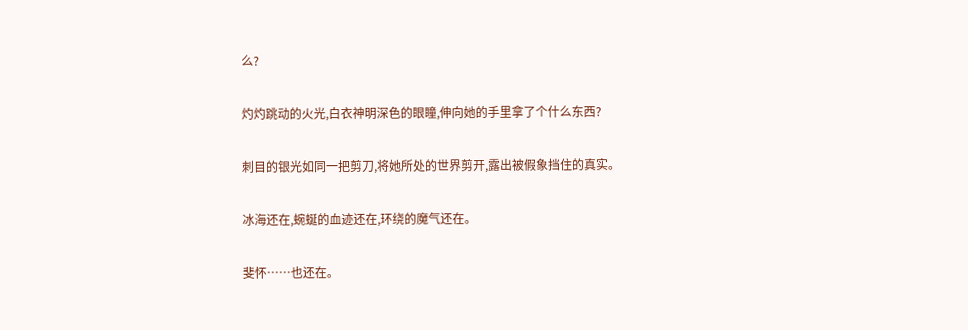么?

灼灼跳动的火光,白衣神明深色的眼瞳,伸向她的手里拿了个什么东西?

刺目的银光如同一把剪刀,将她所处的世界剪开,露出被假象挡住的真实。

冰海还在,蜿蜒的血迹还在,环绕的魔气还在。

斐怀……也还在。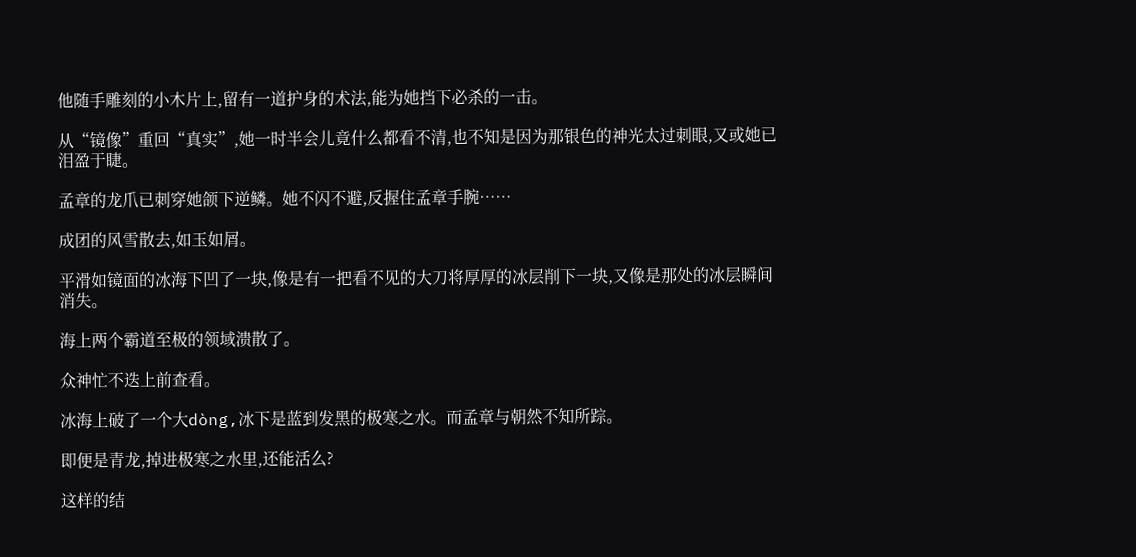他随手雕刻的小木片上,留有一道护身的术法,能为她挡下必杀的一击。

从“镜像”重回“真实”,她一时半会儿竟什么都看不清,也不知是因为那银色的神光太过刺眼,又或她已泪盈于睫。

孟章的龙爪已刺穿她颌下逆鳞。她不闪不避,反握住孟章手腕……

成团的风雪散去,如玉如屑。

平滑如镜面的冰海下凹了一块,像是有一把看不见的大刀将厚厚的冰层削下一块,又像是那处的冰层瞬间消失。

海上两个霸道至极的领域溃散了。

众神忙不迭上前查看。

冰海上破了一个大dòng,冰下是蓝到发黑的极寒之水。而孟章与朝然不知所踪。

即便是青龙,掉进极寒之水里,还能活么?

这样的结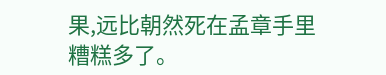果,远比朝然死在孟章手里糟糕多了。